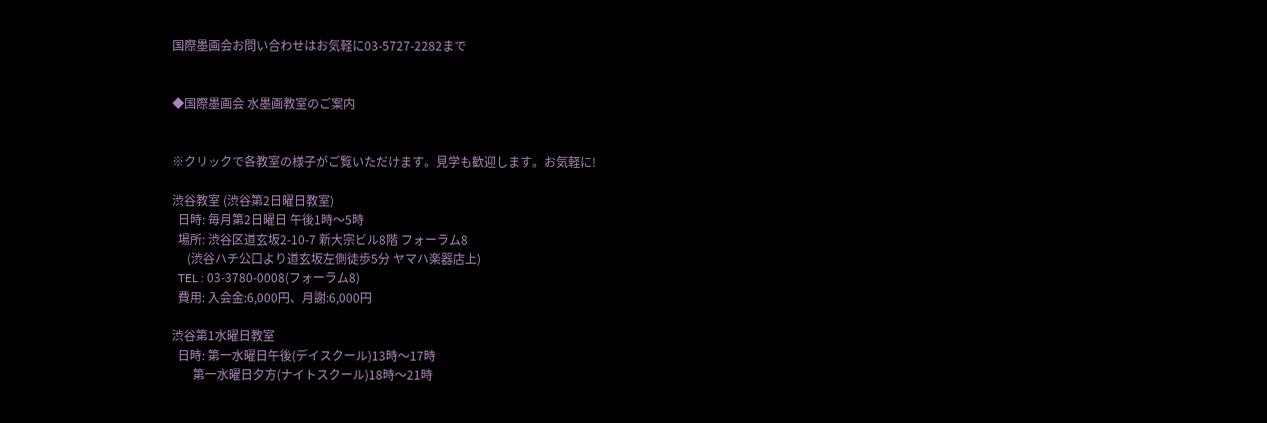国際墨画会お問い合わせはお気軽に03-5727-2282まで


◆国際墨画会 水墨画教室のご案内


※クリックで各教室の様子がご覧いただけます。見学も歓迎します。お気軽に!

渋谷教室 (渋谷第2日曜日教室)
  日時: 毎月第2日曜日 午後1時〜5時
  場所: 渋谷区道玄坂2-10-7 新大宗ビル8階 フォーラム8
     (渋谷ハチ公口より道玄坂左側徒歩5分 ヤマハ楽器店上)
  TEL : 03-3780-0008(フォーラム8)
  費用: 入会金:6,000円、月謝:6,000円

渋谷第1水曜日教室
  日時: 第一水曜日午後(デイスクール)13時〜17時
       第一水曜日夕方(ナイトスクール)18時〜21時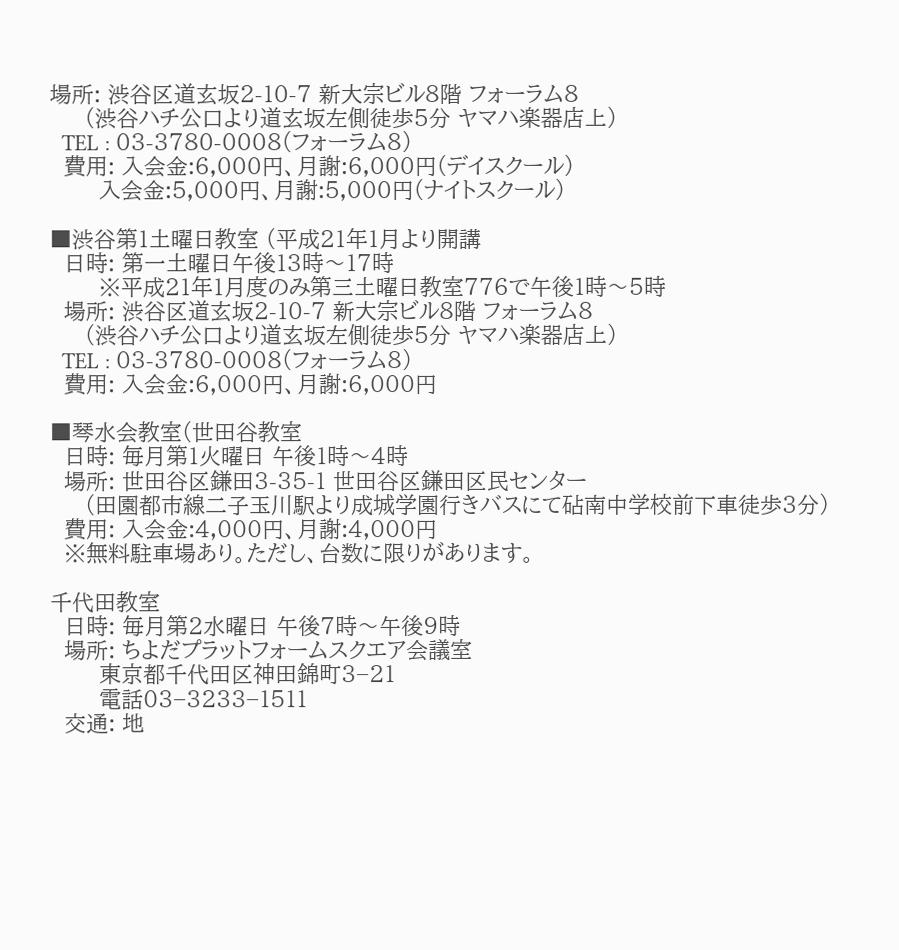場所: 渋谷区道玄坂2-10-7 新大宗ビル8階 フォーラム8
     (渋谷ハチ公口より道玄坂左側徒歩5分 ヤマハ楽器店上)
  TEL : 03-3780-0008(フォーラム8)
  費用: 入会金:6,000円、月謝:6,000円(デイスクール)
       入会金:5,000円、月謝:5,000円(ナイトスクール)

■渋谷第1土曜日教室 (平成21年1月より開講
  日時: 第一土曜日午後13時〜17時
       ※平成21年1月度のみ第三土曜日教室776で午後1時〜5時
  場所: 渋谷区道玄坂2-10-7 新大宗ビル8階 フォーラム8
     (渋谷ハチ公口より道玄坂左側徒歩5分 ヤマハ楽器店上)
  TEL : 03-3780-0008(フォーラム8)
  費用: 入会金:6,000円、月謝:6,000円

■琴水会教室(世田谷教室
  日時: 毎月第1火曜日 午後1時〜4時
  場所: 世田谷区鎌田3-35-1 世田谷区鎌田区民センター
     (田園都市線二子玉川駅より成城学園行きバスにて砧南中学校前下車徒歩3分)
  費用: 入会金:4,000円、月謝:4,000円
  ※無料駐車場あり。ただし、台数に限りがあります。

千代田教室
  日時: 毎月第2水曜日 午後7時〜午後9時
  場所: ちよだプラットフォームスクエア会議室
       東京都千代田区神田錦町3−21
       電話03−3233−1511
  交通: 地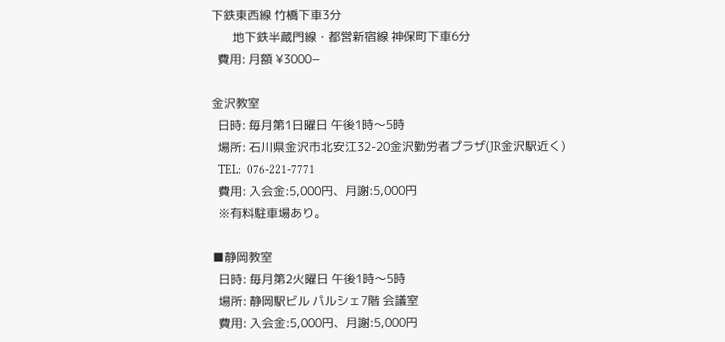下鉄東西線 竹橋下車3分
       地下鉄半蔵門線・都営新宿線 神保町下車6分
  費用: 月額 ¥3000−

金沢教室
  日時: 毎月第1日曜日 午後1時〜5時
  場所: 石川県金沢市北安江32-20金沢勤労者プラザ(JR金沢駅近く)
  TEL:  076-221-7771
  費用: 入会金:5,000円、月謝:5,000円
  ※有料駐車場あり。

■静岡教室
  日時: 毎月第2火曜日 午後1時〜5時
  場所: 静岡駅ビル パルシェ7階 会議室
  費用: 入会金:5,000円、月謝:5,000円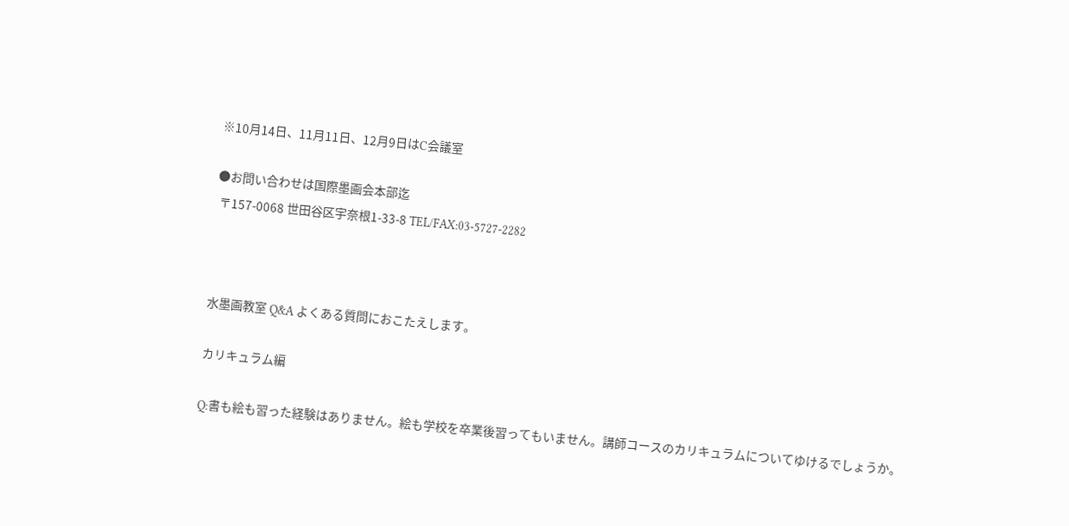※10月14日、11月11日、12月9日はC会議室

●お問い合わせは国際墨画会本部迄
 〒157-0068 世田谷区宇奈根1-33-8 TEL/FAX:03-5727-2282



水墨画教室 Q&A よくある質問におこたえします。

カリキュラム編

Q:書も絵も習った経験はありません。絵も学校を卒業後習ってもいません。講師コースのカリキュラムについてゆけるでしょうか。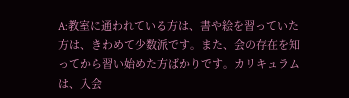A:教室に通われている方は、書や絵を習っていた方は、きわめて少数派です。また、会の存在を知ってから習い始めた方ばかりです。カリキュラムは、入会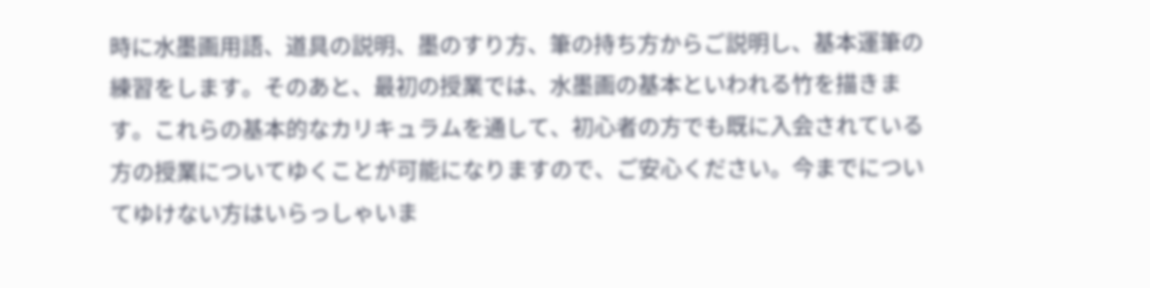時に水墨画用語、道具の説明、墨のすり方、筆の持ち方からご説明し、基本運筆の練習をします。そのあと、最初の授業では、水墨画の基本といわれる竹を描きます。これらの基本的なカリキュラムを通して、初心者の方でも既に入会されている方の授業についてゆくことが可能になりますので、ご安心ください。今までについてゆけない方はいらっしゃいま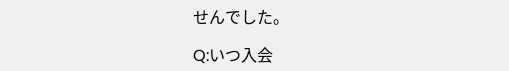せんでした。

Q:いつ入会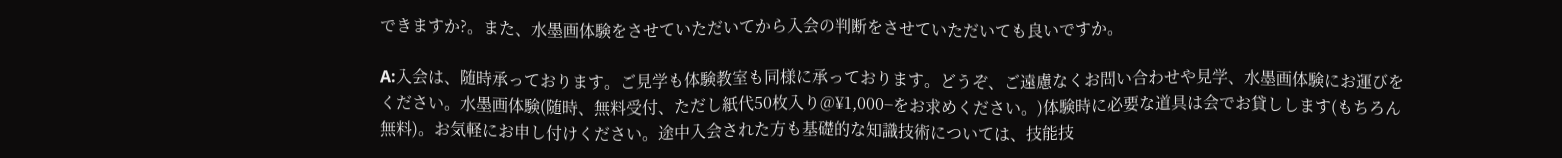できますか?。また、水墨画体験をさせていただいてから入会の判断をさせていただいても良いですか。

A:入会は、随時承っております。ご見学も体験教室も同様に承っております。どうぞ、ご遠慮なくお問い合わせや見学、水墨画体験にお運びをください。水墨画体験(随時、無料受付、ただし紙代50枚入り@¥1,000−をお求めください。)体験時に必要な道具は会でお貸しします(もちろん無料)。お気軽にお申し付けください。途中入会された方も基礎的な知識技術については、技能技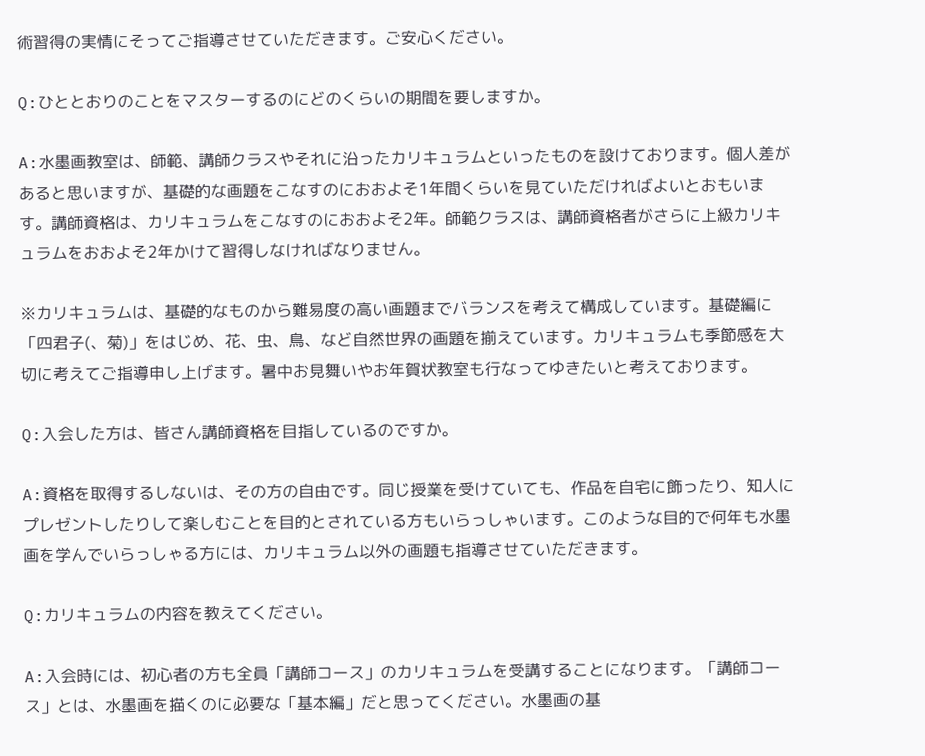術習得の実情にそってご指導させていただきます。ご安心ください。

Q:ひととおりのことをマスターするのにどのくらいの期間を要しますか。

A:水墨画教室は、師範、講師クラスやそれに沿ったカリキュラムといったものを設けております。個人差があると思いますが、基礎的な画題をこなすのにおおよそ1年間くらいを見ていただければよいとおもいます。講師資格は、カリキュラムをこなすのにおおよそ2年。師範クラスは、講師資格者がさらに上級カリキュラムをおおよそ2年かけて習得しなければなりません。

※カリキュラムは、基礎的なものから難易度の高い画題までバランスを考えて構成しています。基礎編に「四君子(、菊)」をはじめ、花、虫、鳥、など自然世界の画題を揃えています。カリキュラムも季節感を大切に考えてご指導申し上げます。暑中お見舞いやお年賀状教室も行なってゆきたいと考えております。

Q:入会した方は、皆さん講師資格を目指しているのですか。

A:資格を取得するしないは、その方の自由です。同じ授業を受けていても、作品を自宅に飾ったり、知人にプレゼントしたりして楽しむことを目的とされている方もいらっしゃいます。このような目的で何年も水墨画を学んでいらっしゃる方には、カリキュラム以外の画題も指導させていただきます。

Q:カリキュラムの内容を教えてください。

A:入会時には、初心者の方も全員「講師コース」のカリキュラムを受講することになります。「講師コース」とは、水墨画を描くのに必要な「基本編」だと思ってください。水墨画の基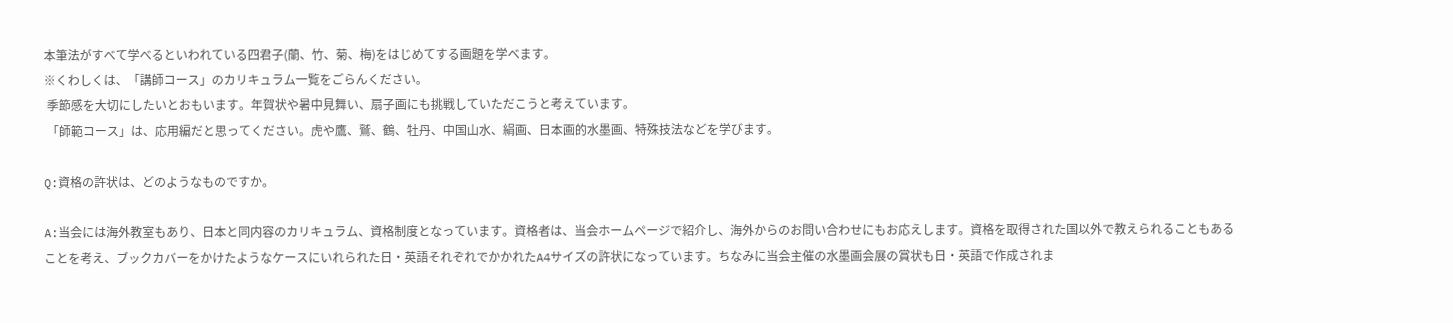本筆法がすべて学べるといわれている四君子(蘭、竹、菊、梅)をはじめてする画題を学べます。
※くわしくは、「講師コース」のカリキュラム一覧をごらんください。
 季節感を大切にしたいとおもいます。年賀状や暑中見舞い、扇子画にも挑戦していただこうと考えています。
 「師範コース」は、応用編だと思ってください。虎や鷹、鷲、鶴、牡丹、中国山水、絹画、日本画的水墨画、特殊技法などを学びます。

Q:資格の許状は、どのようなものですか。

A:当会には海外教室もあり、日本と同内容のカリキュラム、資格制度となっています。資格者は、当会ホームページで紹介し、海外からのお問い合わせにもお応えします。資格を取得された国以外で教えられることもあることを考え、ブックカバーをかけたようなケースにいれられた日・英語それぞれでかかれたA4サイズの許状になっています。ちなみに当会主催の水墨画会展の賞状も日・英語で作成されま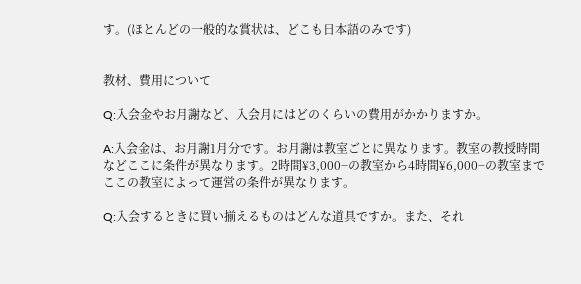す。(ほとんどの一般的な賞状は、どこも日本語のみです)


教材、費用について

Q:入会金やお月謝など、入会月にはどのくらいの費用がかかりますか。

A:入会金は、お月謝1月分です。お月謝は教室ごとに異なります。教室の教授時間などここに条件が異なります。2時間¥3,000−の教室から4時間¥6,000−の教室までここの教室によって運営の条件が異なります。

Q:入会するときに買い揃えるものはどんな道具ですか。また、それ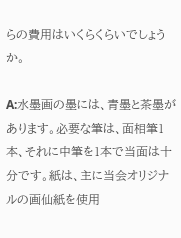らの費用はいくらくらいでしょうか。

A:水墨画の墨には、青墨と茶墨があります。必要な筆は、面相筆1本、それに中筆を1本で当面は十分です。紙は、主に当会オリジナルの画仙紙を使用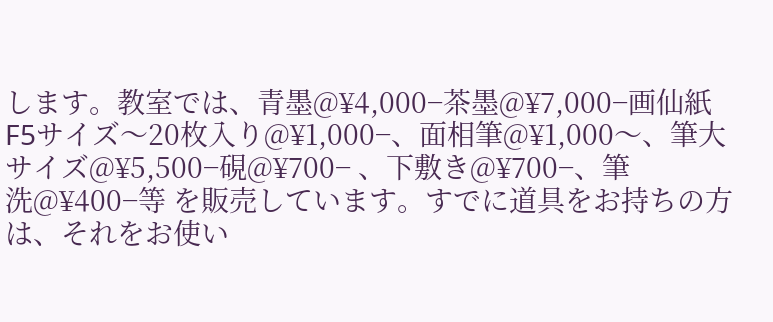します。教室では、青墨@¥4,000−茶墨@¥7,000−画仙紙F5サイズ〜20枚入り@¥1,000−、面相筆@¥1,000〜、筆大サイズ@¥5,500−硯@¥700− 、下敷き@¥700−、筆洗@¥400−等 を販売しています。すでに道具をお持ちの方は、それをお使い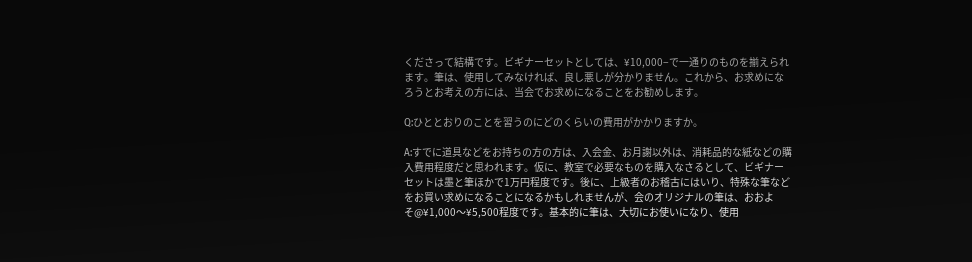くださって結構です。ビギナーセットとしては、¥10,000−で一通りのものを揃えられます。筆は、使用してみなければ、良し悪しが分かりません。これから、お求めになろうとお考えの方には、当会でお求めになることをお勧めします。

Q:ひととおりのことを習うのにどのくらいの費用がかかりますか。

A:すでに道具などをお持ちの方の方は、入会金、お月謝以外は、消耗品的な紙などの購入費用程度だと思われます。仮に、教室で必要なものを購入なさるとして、ビギナーセットは墨と筆ほかで1万円程度です。後に、上級者のお稽古にはいり、特殊な筆などをお買い求めになることになるかもしれませんが、会のオリジナルの筆は、おおよそ@¥1,000〜¥5,500程度です。基本的に筆は、大切にお使いになり、使用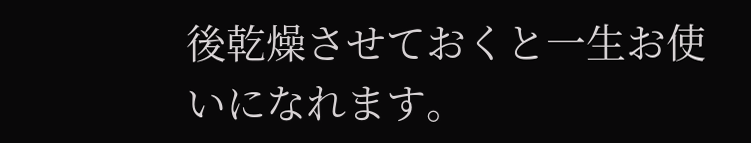後乾燥させておくと一生お使いになれます。